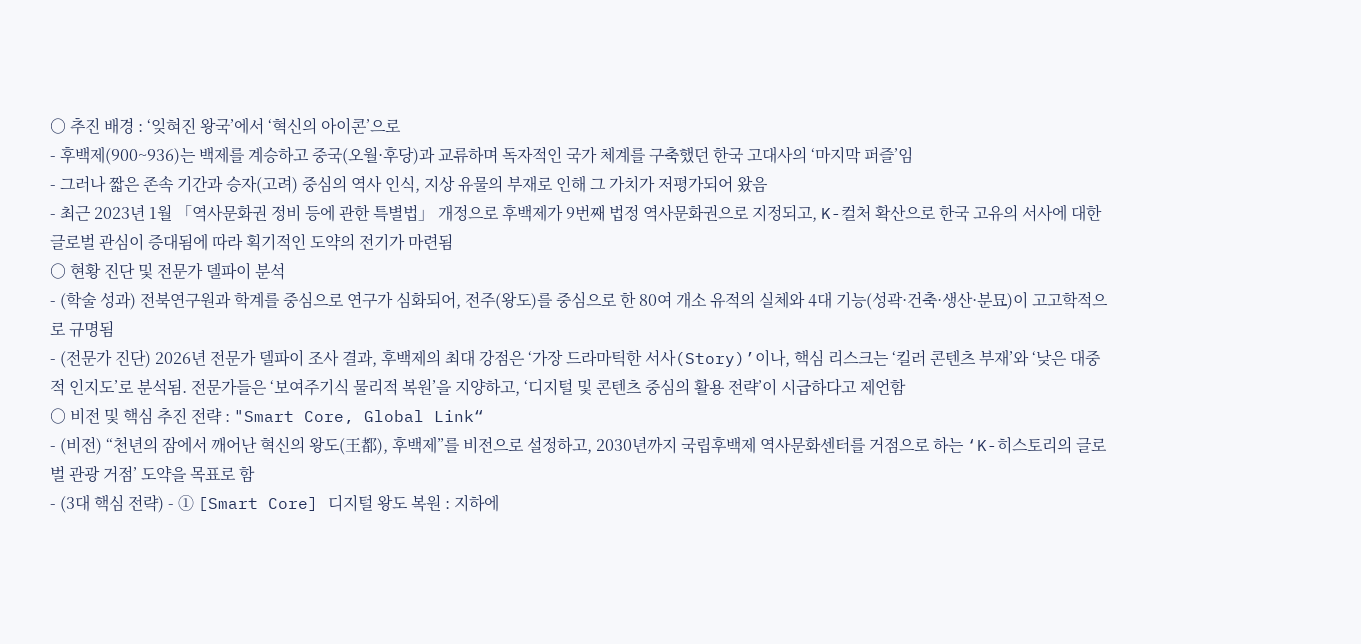○ 추진 배경 : ‘잊혀진 왕국’에서 ‘혁신의 아이콘’으로
- 후백제(900~936)는 백제를 계승하고 중국(오월·후당)과 교류하며 독자적인 국가 체계를 구축했던 한국 고대사의 ‘마지막 퍼즐’임
- 그러나 짧은 존속 기간과 승자(고려) 중심의 역사 인식, 지상 유물의 부재로 인해 그 가치가 저평가되어 왔음
- 최근 2023년 1월 「역사문화권 정비 등에 관한 특별법」 개정으로 후백제가 9번째 법정 역사문화권으로 지정되고, K-컬처 확산으로 한국 고유의 서사에 대한 글로벌 관심이 증대됨에 따라 획기적인 도약의 전기가 마련됨
○ 현황 진단 및 전문가 델파이 분석
- (학술 성과) 전북연구원과 학계를 중심으로 연구가 심화되어, 전주(왕도)를 중심으로 한 80여 개소 유적의 실체와 4대 기능(성곽·건축·생산·분묘)이 고고학적으로 규명됨
- (전문가 진단) 2026년 전문가 델파이 조사 결과, 후백제의 최대 강점은 ‘가장 드라마틱한 서사(Story)’이나, 핵심 리스크는 ‘킬러 콘텐츠 부재’와 ‘낮은 대중적 인지도’로 분석됨. 전문가들은 ‘보여주기식 물리적 복원’을 지양하고, ‘디지털 및 콘텐츠 중심의 활용 전략’이 시급하다고 제언함
○ 비전 및 핵심 추진 전략 : "Smart Core, Global Link“
- (비전) “천년의 잠에서 깨어난 혁신의 왕도(王都), 후백제”를 비전으로 설정하고, 2030년까지 국립후백제 역사문화센터를 거점으로 하는 ‘K-히스토리의 글로벌 관광 거점’ 도약을 목표로 함
- (3대 핵심 전략) - ① [Smart Core] 디지털 왕도 복원 : 지하에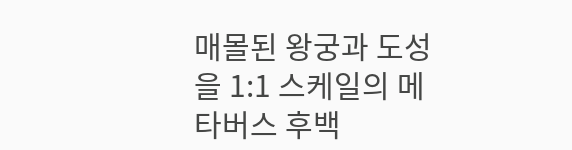매몰된 왕궁과 도성을 1:1 스케일의 메타버스 후백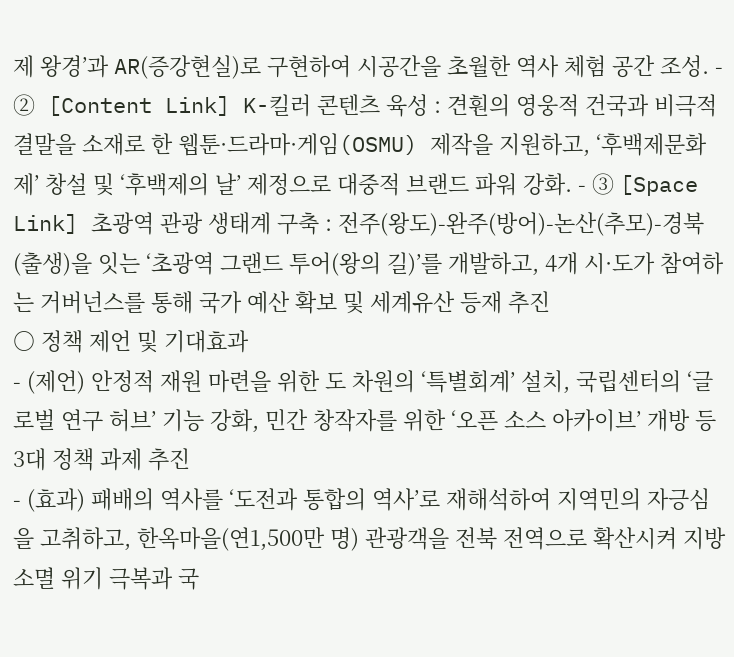제 왕경’과 AR(증강현실)로 구현하여 시공간을 초월한 역사 체험 공간 조성. - ② [Content Link] K-킬러 콘텐츠 육성 : 견훤의 영웅적 건국과 비극적 결말을 소재로 한 웹툰·드라마·게임(OSMU) 제작을 지원하고, ‘후백제문화제’ 창설 및 ‘후백제의 날’ 제정으로 대중적 브랜드 파워 강화. - ③ [Space Link] 초광역 관광 생태계 구축 : 전주(왕도)-완주(방어)-논산(추모)-경북(출생)을 잇는 ‘초광역 그랜드 투어(왕의 길)’를 개발하고, 4개 시·도가 참여하는 거버넌스를 통해 국가 예산 확보 및 세계유산 등재 추진
○ 정책 제언 및 기대효과
- (제언) 안정적 재원 마련을 위한 도 차원의 ‘특별회계’ 설치, 국립센터의 ‘글로벌 연구 허브’ 기능 강화, 민간 창작자를 위한 ‘오픈 소스 아카이브’ 개방 등 3대 정책 과제 추진
- (효과) 패배의 역사를 ‘도전과 통합의 역사’로 재해석하여 지역민의 자긍심을 고취하고, 한옥마을(연1,500만 명) 관광객을 전북 전역으로 확산시켜 지방소멸 위기 극복과 국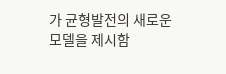가 균형발전의 새로운 모델을 제시함